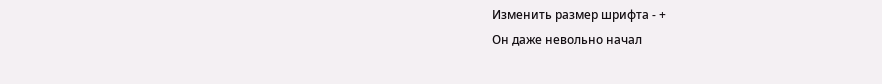Изменить размер шрифта - +
Он даже невольно начал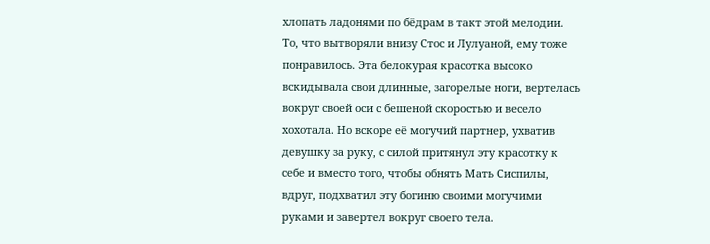хлопать ладонями по бёдрам в такт этой мелодии. То, что вытворяли внизу Стос и Лулуаной, ему тоже понравилось. Эта белокурая красотка высоко вскидывала свои длинные, загорелые ноги, вертелась вокруг своей оси с бешеной скоростью и весело хохотала. Но вскоре её могучий партнер, ухватив девушку за руку, с силой притянул эту красотку к себе и вместо того, чтобы обнять Мать Сиспилы, вдруг, подхватил эту богиню своими могучими руками и завертел вокруг своего тела.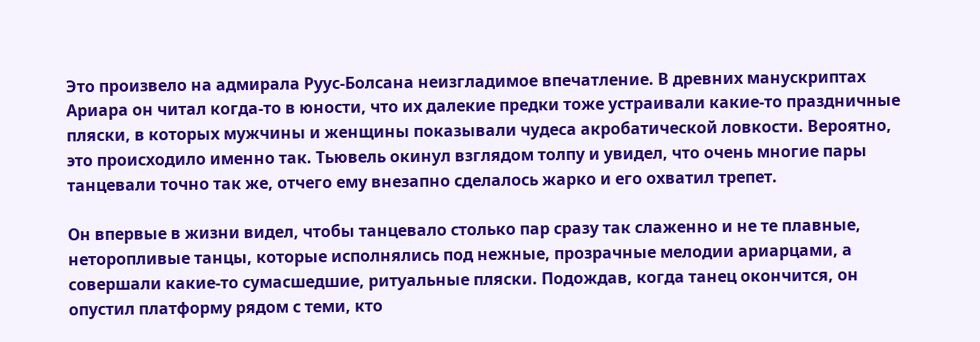Это произвело на адмирала Руус-Болсана неизгладимое впечатление. В древних манускриптах Ариара он читал когда-то в юности, что их далекие предки тоже устраивали какие-то праздничные пляски, в которых мужчины и женщины показывали чудеса акробатической ловкости. Вероятно, это происходило именно так. Тьювель окинул взглядом толпу и увидел, что очень многие пары танцевали точно так же, отчего ему внезапно сделалось жарко и его охватил трепет.

Он впервые в жизни видел, чтобы танцевало столько пар сразу так слаженно и не те плавные, неторопливые танцы, которые исполнялись под нежные, прозрачные мелодии ариарцами, а совершали какие-то сумасшедшие, ритуальные пляски. Подождав, когда танец окончится, он опустил платформу рядом с теми, кто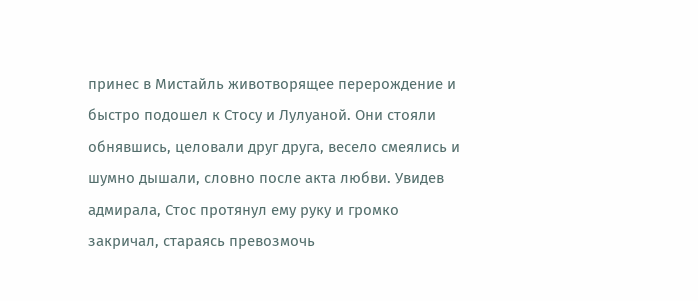принес в Мистайль животворящее перерождение и быстро подошел к Стосу и Лулуаной. Они стояли обнявшись, целовали друг друга, весело смеялись и шумно дышали, словно после акта любви. Увидев адмирала, Стос протянул ему руку и громко закричал, стараясь превозмочь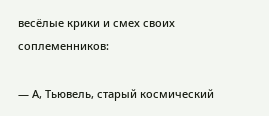весёлые крики и смех своих соплеменников:

— А, Тьювель, старый космический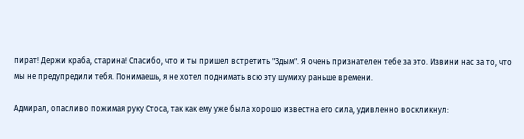пират! Держи краба, старина! Спасибо, что и ты пришел встретить "Здым". Я очень признателен тебе за это. Извини нас за то, что мы не предупредили тебя. Понимаешь, я не хотел поднимать всю эту шумиху раньше времени.

Адмирал, опасливо пожимая руку Стоса, так как ему уже была хорошо известна его сила, удивленно воскликнул: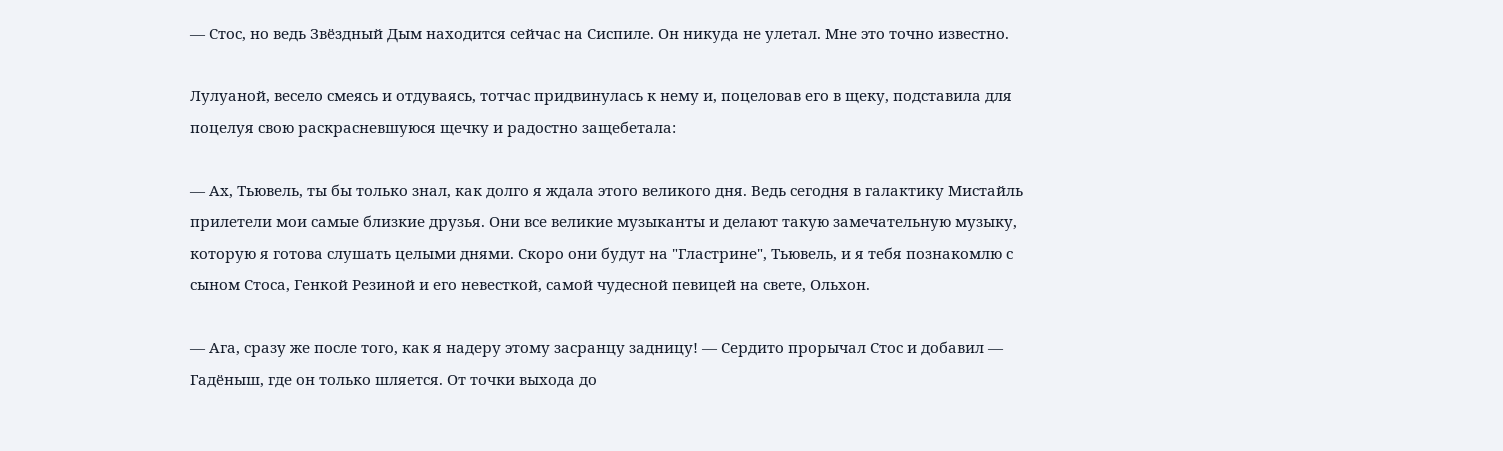— Стос, но ведь Звёздный Дым находится сейчас на Сиспиле. Он никуда не улетал. Мне это точно известно.

Лулуаной, весело смеясь и отдуваясь, тотчас придвинулась к нему и, поцеловав его в щеку, подставила для поцелуя свою раскрасневшуюся щечку и радостно защебетала:

— Ах, Тьювель, ты бы только знал, как долго я ждала этого великого дня. Ведь сегодня в галактику Мистайль прилетели мои самые близкие друзья. Они все великие музыканты и делают такую замечательную музыку, которую я готова слушать целыми днями. Скоро они будут на "Гластрине", Тьювель, и я тебя познакомлю с сыном Стоса, Генкой Резиной и его невесткой, самой чудесной певицей на свете, Ольхон.

— Ага, сразу же после того, как я надеру этому засранцу задницу! — Сердито прорычал Стос и добавил — Гадёныш, где он только шляется. От точки выхода до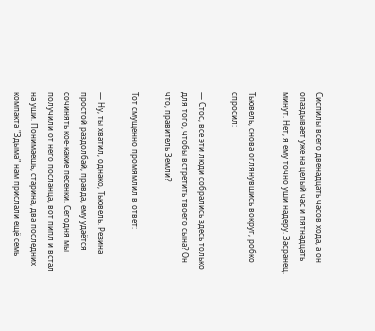Сиспилы всего двенадцать часов хода, а он опаздывает уже на целый час и пятнадцать минут. Нет, я ему точно уши надеру. Засранец.

Тьювель, снова оглянувшись вокруг, робко спросил:

— Стос, все эти люди собрались здесь только для того, чтобы встретить твоего сына? Он что, правитель Земли?

Тот смущенно промямлил в ответ:

— Ну, ты хватил, однако, Тьювель. Резина простой раздолбай, правда, ему удаётся сочинять кое-какие песенки. Сегодня мы получили от него посланца, вот пипл и встал на уши. Понимаешь, старина, два последних компакта "Здыма" нам прислали ещё семь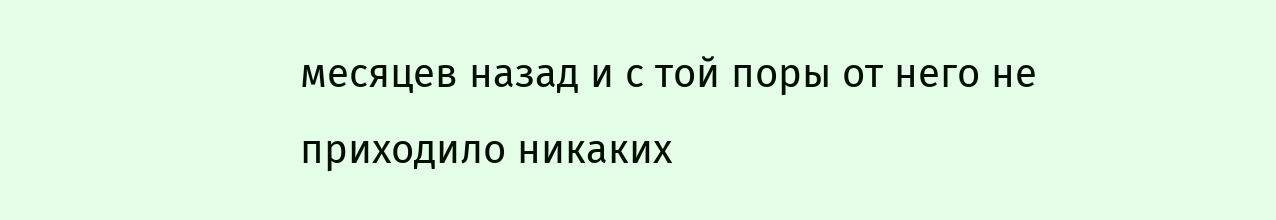месяцев назад и с той поры от него не приходило никаких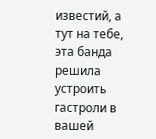известий, а тут на тебе, эта банда решила устроить гастроли в вашей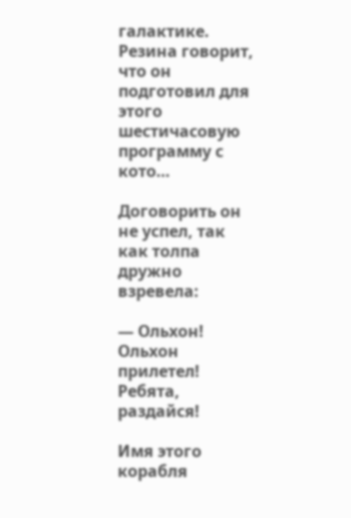галактике. Резина говорит, что он подготовил для этого шестичасовую программу с кото…

Договорить он не успел, так как толпа дружно взревела:

— Ольхон! Ольхон прилетел! Ребята, раздайся!

Имя этого корабля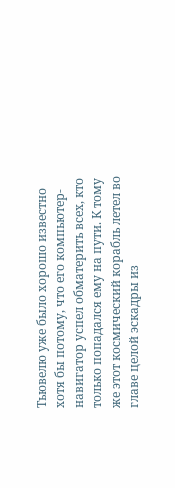Тьювелю уже было хорошо известно хотя бы потому, что его компьютер-навигатор успел обматерить всех, кто только попадался ему на пути. К тому же этот космический корабль летел во главе целой эскадры из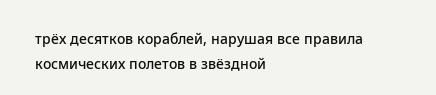трёх десятков кораблей, нарушая все правила космических полетов в звёздной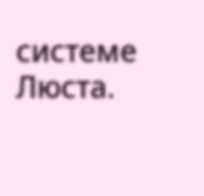системе Люста.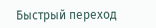Быстрый переход